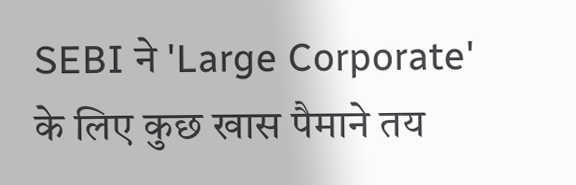SEBI ने 'Large Corporate' के लिए कुछ खास पैमाने तय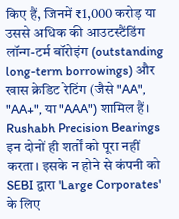किए हैं, जिनमें ₹1,000 करोड़ या उससे अधिक की आउटस्टैंडिंग लॉन्ग-टर्म बॉरोइंग (outstanding long-term borrowings) और खास क्रेडिट रेटिंग (जैसे "AA", "AA+", या "AAA") शामिल हैं।
Rushabh Precision Bearings इन दोनों ही शर्तों को पूरा नहीं करता। इसके न होने से कंपनी को SEBI द्वारा 'Large Corporates' के लिए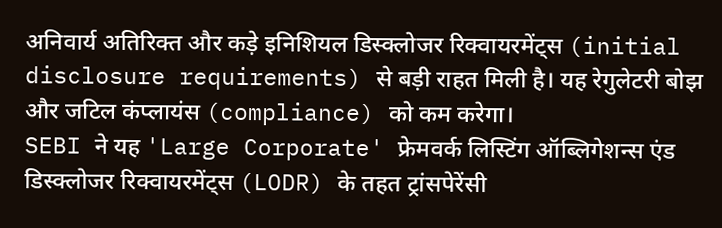अनिवार्य अतिरिक्त और कड़े इनिशियल डिस्क्लोजर रिक्वायरमेंट्स (initial disclosure requirements) से बड़ी राहत मिली है। यह रेगुलेटरी बोझ और जटिल कंप्लायंस (compliance) को कम करेगा।
SEBI ने यह 'Large Corporate' फ्रेमवर्क लिस्टिंग ऑब्लिगेशन्स एंड डिस्क्लोजर रिक्वायरमेंट्स (LODR) के तहत ट्रांसपेरेंसी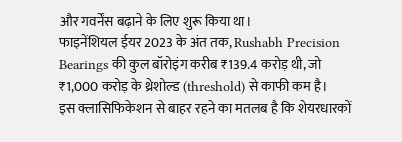और गवर्नेंस बढ़ाने के लिए शुरू किया था।
फाइनेंशियल ईयर 2023 के अंत तक, Rushabh Precision Bearings की कुल बॉरोइंग करीब ₹139.4 करोड़ थी, जो ₹1,000 करोड़ के थ्रेशोल्ड (threshold) से काफी कम है।
इस क्लासिफिकेशन से बाहर रहने का मतलब है कि शेयरधारकों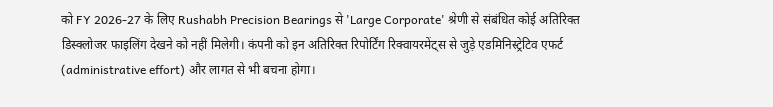को FY 2026-27 के लिए Rushabh Precision Bearings से 'Large Corporate' श्रेणी से संबंधित कोई अतिरिक्त डिस्क्लोजर फाइलिंग देखने को नहीं मिलेगी। कंपनी को इन अतिरिक्त रिपोर्टिंग रिक्वायरमेंट्स से जुड़े एडमिनिस्ट्रेटिव एफर्ट (administrative effort) और लागत से भी बचना होगा।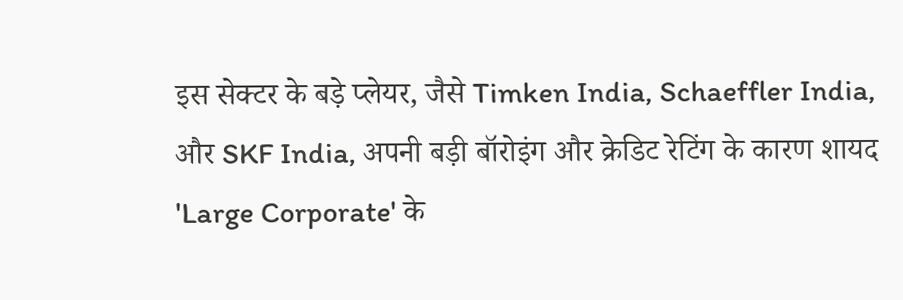इस सेक्टर के बड़े प्लेयर, जैसे Timken India, Schaeffler India, और SKF India, अपनी बड़ी बॉरोइंग और क्रेडिट रेटिंग के कारण शायद 'Large Corporate' के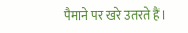पैमाने पर खरे उतरते हैं।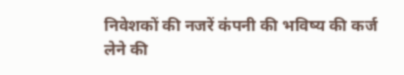निवेशकों की नजरें कंपनी की भविष्य की कर्ज लेने की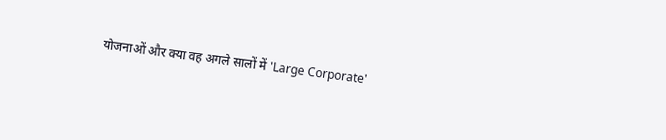योजनाओं और क्या वह अगले सालों में 'Large Corporate'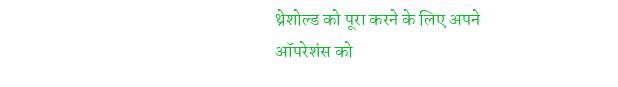थ्रेशोल्ड को पूरा करने के लिए अपने ऑपरेशंस को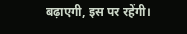बढ़ाएगी, इस पर रहेंगी।